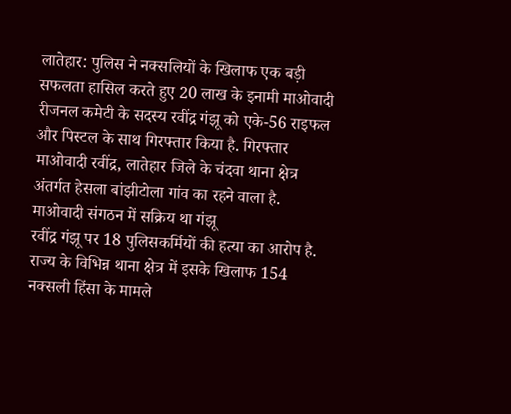लातेहार: पुलिस ने नक्सलियों के खिलाफ एक बड़ी सफलता हासिल करते हुए 20 लाख के इनामी माओवादी रीजनल कमेटी के सदस्य रवींद्र गंझू को एके-56 राइफल और पिस्टल के साथ गिरफ्तार किया है. गिरफ्तार माओवादी रवींद्र, लातेहार जिले के चंदवा थाना क्षेत्र अंतर्गत हेसला बांझीटोला गांव का रहने वाला है.
माओवादी संगठन में सक्रिय था गंझू
रवींद्र गंझू पर 18 पुलिसकर्मियों की हत्या का आरोप है. राज्य के विभिन्न थाना क्षेत्र में इसके खिलाफ 154 नक्सली हिंसा के मामले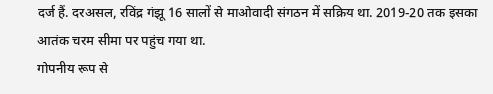दर्ज हैं. दरअसल, रविंद्र गंझू 16 सालों से माओवादी संगठन में सक्रिय था. 2019-20 तक इसका आतंक चरम सीमा पर पहुंच गया था.
गोपनीय रूप से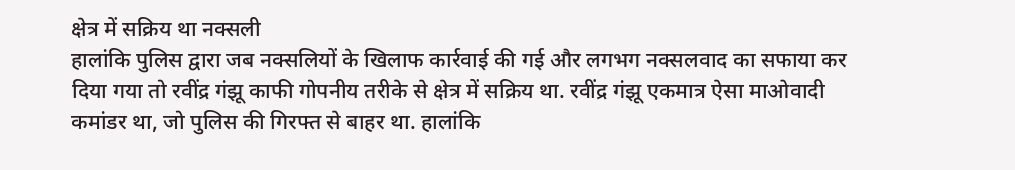क्षेत्र में सक्रिय था नक्सली
हालांकि पुलिस द्वारा जब नक्सलियों के खिलाफ कार्रवाई की गई और लगभग नक्सलवाद का सफाया कर दिया गया तो रवींद्र गंझू काफी गोपनीय तरीके से क्षेत्र में सक्रिय था. रवींद्र गंझू एकमात्र ऐसा माओवादी कमांडर था, जो पुलिस की गिरफ्त से बाहर था. हालांकि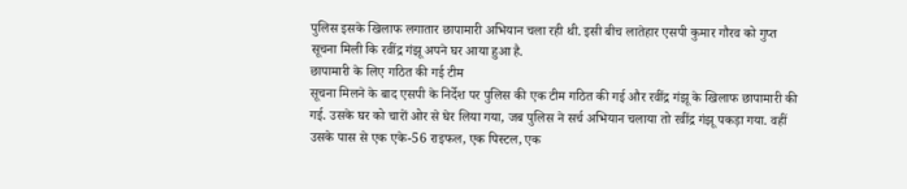पुलिस इसके खिलाफ लगातार छापामारी अभियान चला रही थी. इसी बीच लातेहार एसपी कुमार गौरव को गुप्त सूचना मिली कि रवींद्र गंझू अपने घर आया हुआ है.
छापामारी के लिए गठित की गई टीम
सूचना मिलने के बाद एसपी के निर्देश पर पुलिस की एक टीम गठित की गई और रवींद्र गंझू के खिलाफ छापामारी की गई. उसके घर को चारों ओर से घेर लिया गया, जब पुलिस ने सर्च अभियान चलाया तो रवींद्र गंझू पकड़ा गया. वहीं उसके पास से एक एके-56 राइफल, एक पिस्टल, एक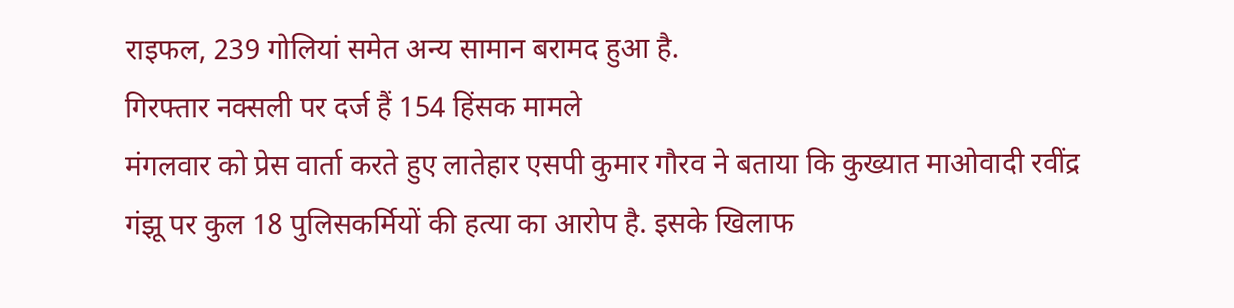राइफल, 239 गोलियां समेत अन्य सामान बरामद हुआ है.
गिरफ्तार नक्सली पर दर्ज हैं 154 हिंसक मामले
मंगलवार को प्रेस वार्ता करते हुए लातेहार एसपी कुमार गौरव ने बताया कि कुख्यात माओवादी रवींद्र गंझू पर कुल 18 पुलिसकर्मियों की हत्या का आरोप है. इसके खिलाफ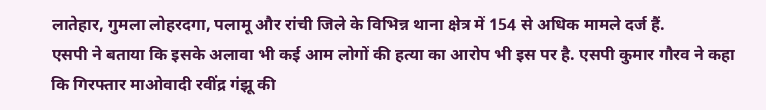लातेहार, गुमला लोहरदगा, पलामू और रांची जिले के विभिन्न थाना क्षेत्र में 154 से अधिक मामले दर्ज हैं.
एसपी ने बताया कि इसके अलावा भी कई आम लोगों की हत्या का आरोप भी इस पर है. एसपी कुमार गौरव ने कहा कि गिरफ्तार माओवादी रवींद्र गंझू की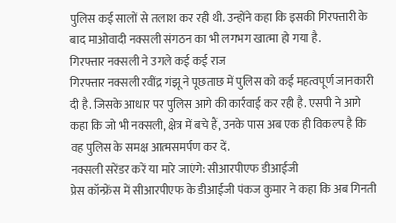पुलिस कई सालों से तलाश कर रही थी. उन्होंने कहा कि इसकी गिरफ्तारी के बाद माओवादी नक्सली संगठन का भी लगभग खात्मा हो गया है.
गिरफ्तार नक्सली ने उगले कई कई राज
गिरफ्तार नक्सली रवींद्र गंझू ने पूछताछ में पुलिस को कई महत्वपूर्ण जानकारी दी है. जिसके आधार पर पुलिस आगे की कार्रवाई कर रही है. एसपी ने आगे कहा कि जो भी नक्सली, क्षेत्र में बचे हैं, उनके पास अब एक ही विकल्प है कि वह पुलिस के समक्ष आत्मसमर्पण कर दें.
नक्सली सरेंडर करें या मारे जाएंगे: सीआरपीएफ डीआईजी
प्रेस कॉन्फ्रेंस में सीआरपीएफ के डीआईजी पंकज कुमार ने कहा कि अब गिनती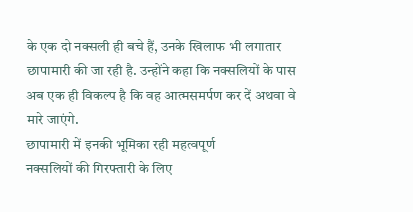के एक दो नक्सली ही बचे हैं, उनके खिलाफ भी लगातार छापामारी की जा रही है. उन्होंने कहा कि नक्सलियों के पास अब एक ही विकल्प है कि वह आत्मसमर्पण कर दें अथवा वे मारे जाएंगे.
छापामारी में इनकी भूमिका रही महत्वपूर्ण
नक्सलियों की गिरफ्तारी के लिए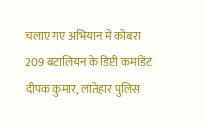चलाए गए अभियान में कोबरा 209 बटालियन के डिप्टी कमांडेंट दीपक कुमार, लातेहार पुलिस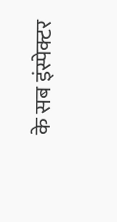के सब इंस्पेक्टर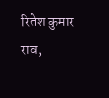रितेश कुमार राव,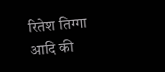रितेश तिग्गा आदि की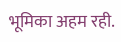भूमिका अहम रही.